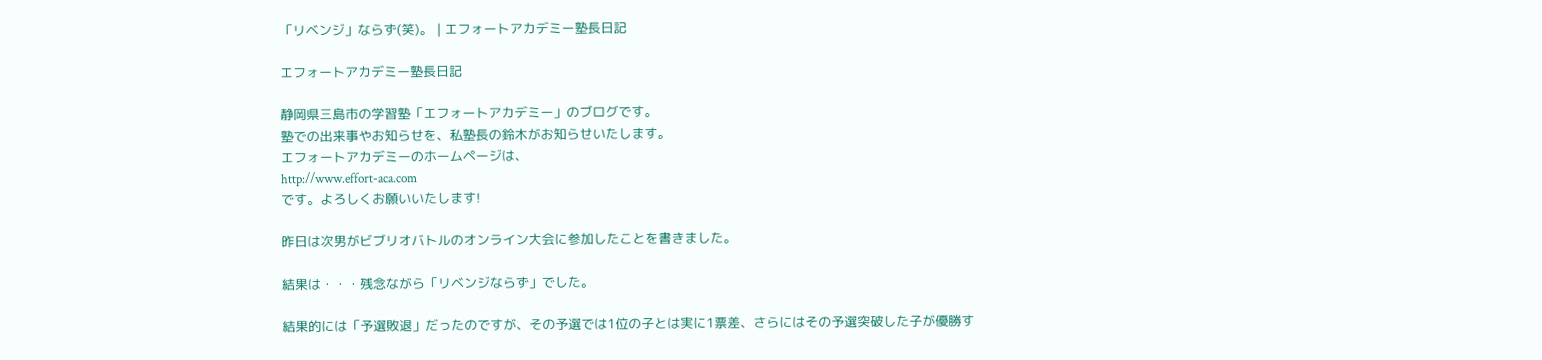「リベンジ」ならず(笑)。 | エフォートアカデミー塾長日記

エフォートアカデミー塾長日記

静岡県三島市の学習塾「エフォートアカデミー」のブログです。
塾での出来事やお知らせを、私塾長の鈴木がお知らせいたします。
エフォートアカデミーのホームページは、
http://www.effort-aca.com
です。よろしくお願いいたします!

昨日は次男がビブリオバトルのオンライン大会に参加したことを書きました。

結果は・・・残念ながら「リベンジならず」でした。

結果的には「予選敗退」だったのですが、その予選では1位の子とは実に1票差、さらにはその予選突破した子が優勝す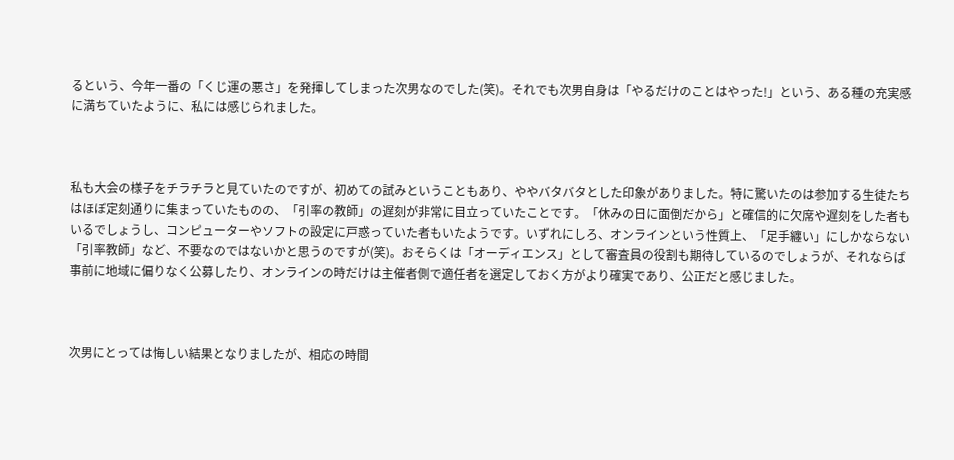るという、今年一番の「くじ運の悪さ」を発揮してしまった次男なのでした(笑)。それでも次男自身は「やるだけのことはやった!」という、ある種の充実感に満ちていたように、私には感じられました。



私も大会の様子をチラチラと見ていたのですが、初めての試みということもあり、ややバタバタとした印象がありました。特に驚いたのは参加する生徒たちはほぼ定刻通りに集まっていたものの、「引率の教師」の遅刻が非常に目立っていたことです。「休みの日に面倒だから」と確信的に欠席や遅刻をした者もいるでしょうし、コンピューターやソフトの設定に戸惑っていた者もいたようです。いずれにしろ、オンラインという性質上、「足手纏い」にしかならない「引率教師」など、不要なのではないかと思うのですが(笑)。おそらくは「オーディエンス」として審査員の役割も期待しているのでしょうが、それならば事前に地域に偏りなく公募したり、オンラインの時だけは主催者側で適任者を選定しておく方がより確実であり、公正だと感じました。



次男にとっては悔しい結果となりましたが、相応の時間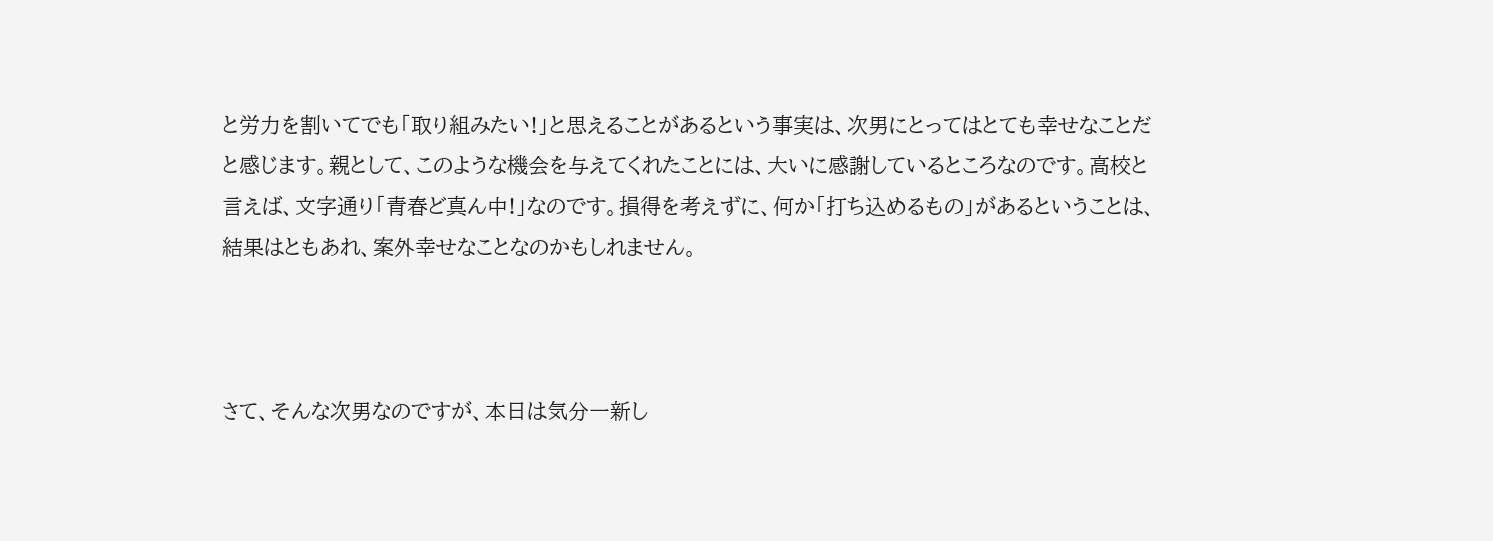と労力を割いてでも「取り組みたい!」と思えることがあるという事実は、次男にとってはとても幸せなことだと感じます。親として、このような機会を与えてくれたことには、大いに感謝しているところなのです。高校と言えば、文字通り「青春ど真ん中!」なのです。損得を考えずに、何か「打ち込めるもの」があるということは、結果はともあれ、案外幸せなことなのかもしれません。



さて、そんな次男なのですが、本日は気分一新し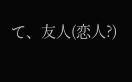て、友人(恋人?)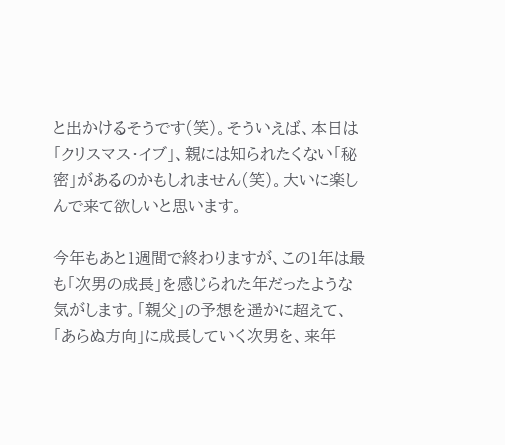と出かけるそうです(笑)。そういえば、本日は「クリスマス・イブ」、親には知られたくない「秘密」があるのかもしれません(笑)。大いに楽しんで来て欲しいと思います。

今年もあと1週間で終わりますが、この1年は最も「次男の成長」を感じられた年だったような気がします。「親父」の予想を遥かに超えて、「あらぬ方向」に成長していく次男を、来年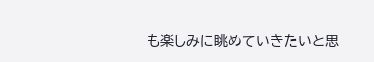も楽しみに眺めていきたいと思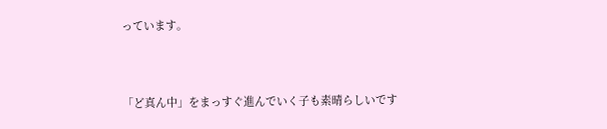っています。



「ど真ん中」をまっすぐ進んでいく子も素晴らしいです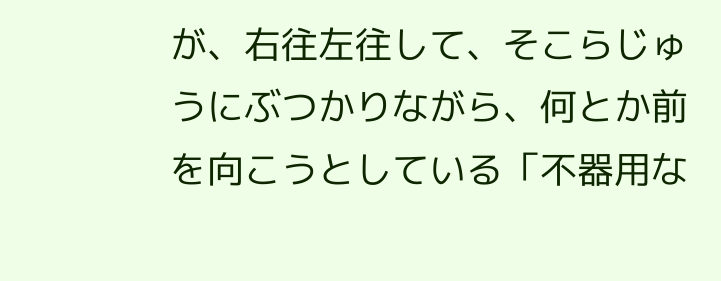が、右往左往して、そこらじゅうにぶつかりながら、何とか前を向こうとしている「不器用な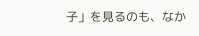子」を見るのも、なか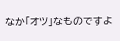なか「オツ」なものですよ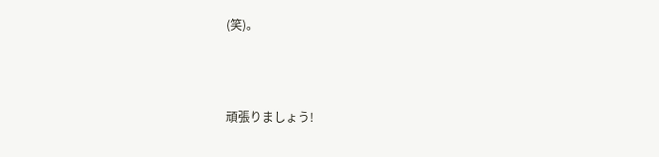(笑)。



頑張りましょう!